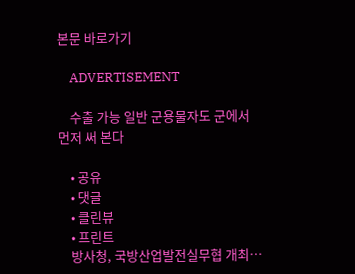본문 바로가기

    ADVERTISEMENT

    수출 가능 일반 군용물자도 군에서 먼저 써 본다

    • 공유
    • 댓글
    • 클린뷰
    • 프린트
    방사청, 국방산업발전실무협 개최…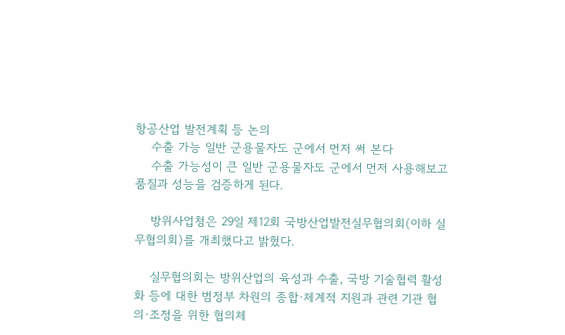항공산업 발전계획 등 논의
    수출 가능 일반 군용물자도 군에서 먼저 써 본다
    수출 가능성이 큰 일반 군용물자도 군에서 먼저 사용해보고 품질과 성능을 검증하게 된다.

    방위사업청은 29일 제12회 국방산업발전실무협의회(이하 실무협의회)를 개최했다고 밝혔다.

    실무협의회는 방위산업의 육성과 수출, 국방 기술협력 활성화 등에 대한 범정부 차원의 종합·체계적 지원과 관련 기관 협의·조정을 위한 협의체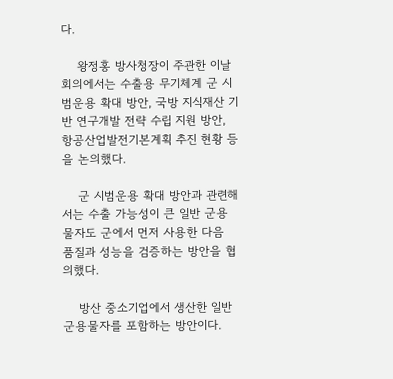다.

    왕정홍 방사청장이 주관한 이날 회의에서는 수출용 무기체계 군 시범운용 확대 방안, 국방 지식재산 기반 연구개발 전략 수립 지원 방안, 항공산업발전기본계획 추진 현황 등을 논의했다.

    군 시범운용 확대 방안과 관련해서는 수출 가능성이 큰 일반 군용물자도 군에서 먼저 사용한 다음 품질과 성능을 검증하는 방안을 협의했다.

    방산 중소기업에서 생산한 일반 군용물자를 포함하는 방안이다.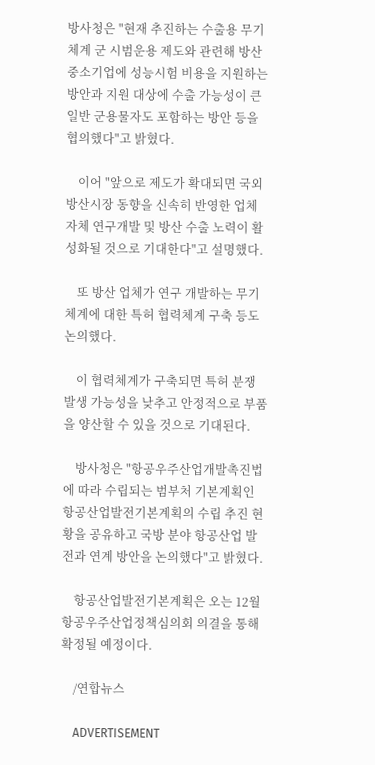방사청은 "현재 추진하는 수출용 무기체계 군 시범운용 제도와 관련해 방산 중소기업에 성능시험 비용을 지원하는 방안과 지원 대상에 수출 가능성이 큰 일반 군용물자도 포함하는 방안 등을 협의했다"고 밝혔다.

    이어 "앞으로 제도가 확대되면 국외 방산시장 동향을 신속히 반영한 업체 자체 연구개발 및 방산 수출 노력이 활성화될 것으로 기대한다"고 설명했다.

    또 방산 업체가 연구 개발하는 무기체계에 대한 특허 협력체계 구축 등도 논의했다.

    이 협력체계가 구축되면 특허 분쟁 발생 가능성을 낮추고 안정적으로 부품을 양산할 수 있을 것으로 기대된다.

    방사청은 "항공우주산업개발촉진법에 따라 수립되는 범부처 기본계획인 항공산업발전기본계획의 수립 추진 현황을 공유하고 국방 분야 항공산업 발전과 연계 방안을 논의했다"고 밝혔다.

    항공산업발전기본계획은 오는 12월 항공우주산업정책심의회 의결을 통해 확정될 예정이다.

    /연합뉴스

    ADVERTISEMENT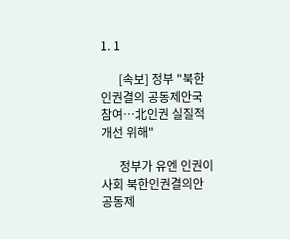1. 1

      [속보] 정부 "북한인권결의 공동제안국 참여…北인권 실질적 개선 위해"

      정부가 유엔 인권이사회 북한인권결의안 공동제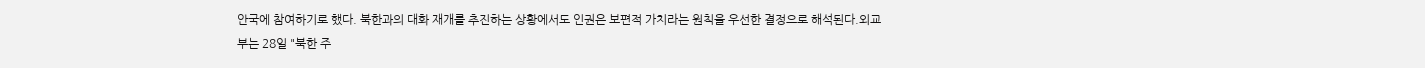안국에 참여하기로 했다. 북한과의 대화 재개를 추진하는 상황에서도 인권은 보편적 가치라는 원칙을 우선한 결정으로 해석된다.외교부는 28일 "북한 주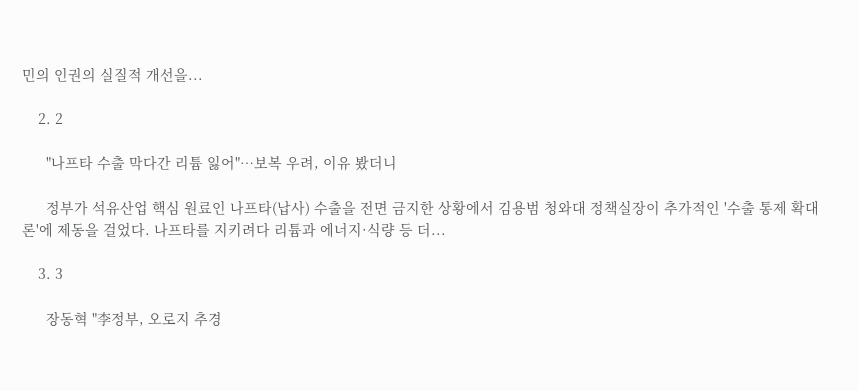민의 인권의 실질적 개선을...

    2. 2

      "나프타 수출 막다간 리튬 잃어"…보복 우려, 이유 봤더니

      정부가 석유산업 핵심 원료인 나프타(납사) 수출을 전면 금지한 상황에서 김용범 청와대 정책실장이 추가적인 '수출 통제 확대론'에 제동을 걸었다. 나프타를 지키려다 리튬과 에너지·식량 등 더...

    3. 3

      장동혁 "李정부, 오로지 추경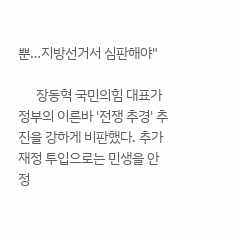뿐…지방선거서 심판해야"

      장동혁 국민의힘 대표가 정부의 이른바 '전쟁 추경' 추진을 강하게 비판했다. 추가 재정 투입으로는 민생을 안정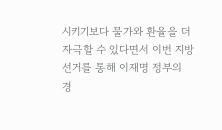시키기보다 물가와 환율을 더 자극할 수 있다면서 이번 지방선거를 통해 이재명 정부의 경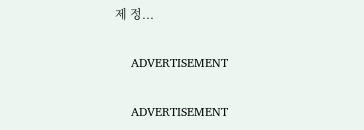제 정...

    ADVERTISEMENT

    ADVERTISEMENT